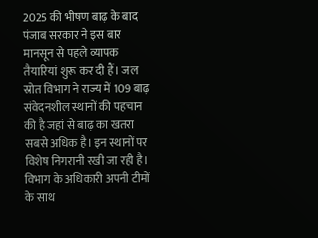2025 की भीषण बाढ़ के बाद पंजाब सरकार ने इस बार मानसून से पहले व्यापक तैयारियां शुरू कर दी हैं। जल स्रोत विभाग ने राज्य में 109 बाढ़ संवेदनशील स्थानों की पहचान की है जहां से बाढ़ का खतरा सबसे अधिक है। इन स्थानों पर विशेष निगरानी रखी जा रही है। विभाग के अधिकारी अपनी टीमों के साथ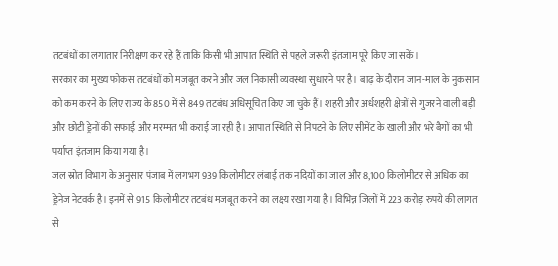तटबंधों का लगातार निरीक्षण कर रहे हैं ताकि किसी भी आपात स्थिति से पहले जरूरी इंतजाम पूरे किए जा सकें।
सरकार का मुख्य फोकस तटबंधों को मजबूत करने और जल निकासी व्यवस्था सुधारने पर है। बाढ़ के दौरान जान-माल के नुकसान को कम करने के लिए राज्य के 850 में से 849 तटबंध अधिसूचित किए जा चुके हैं। शहरी और अर्धशहरी क्षेत्रों से गुजरने वाली बड़ी और छोटी ड्रेनों की सफाई और मरम्मत भी कराई जा रही है। आपात स्थिति से निपटने के लिए सीमेंट के खाली और भरे बैगों का भी पर्याप्त इंतजाम किया गया है।
जल स्रोत विभाग के अनुसार पंजाब में लगभग 939 किलोमीटर लंबाई तक नदियों का जाल और 8,100 किलोमीटर से अधिक का ड्रेनेज नेटवर्क है। इनमें से 915 किलोमीटर तटबंध मजबूत करने का लक्ष्य रखा गया है। विभिन्न जिलों में 223 करोड़ रुपये की लागत से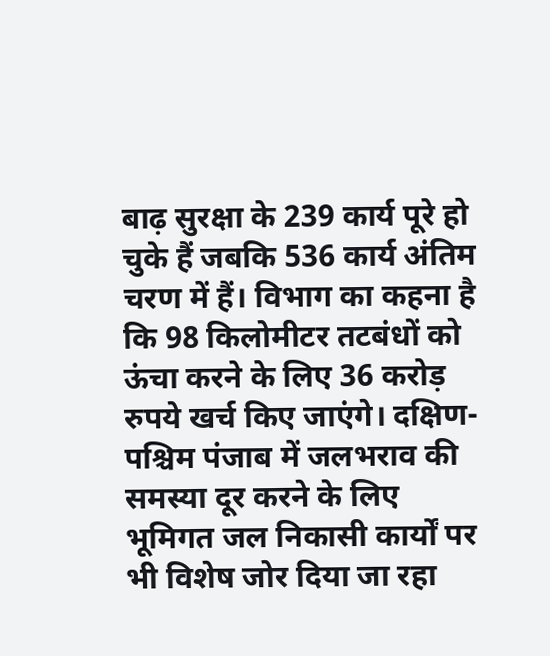बाढ़ सुरक्षा के 239 कार्य पूरे हो चुके हैं जबकि 536 कार्य अंतिम चरण में हैं। विभाग का कहना है कि 98 किलोमीटर तटबंधों को ऊंचा करने के लिए 36 करोड़ रुपये खर्च किए जाएंगे। दक्षिण-पश्चिम पंजाब में जलभराव की समस्या दूर करने के लिए भूमिगत जल निकासी कार्यों पर भी विशेष जोर दिया जा रहा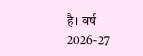है। वर्ष 2026-27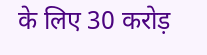के लिए 30 करोड़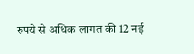रुपये से अधिक लागत की 12 नई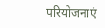परियोजनाएं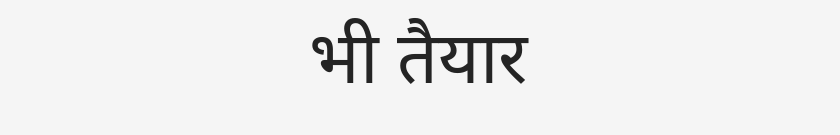भी तैयार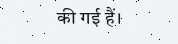की गई हैं।